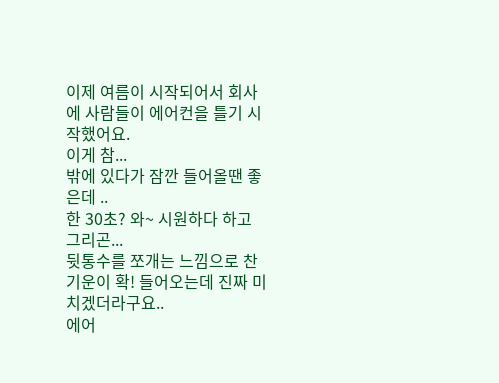이제 여름이 시작되어서 회사에 사람들이 에어컨을 틀기 시작했어요.
이게 참...
밖에 있다가 잠깐 들어올땐 좋은데 ..
한 30초? 와~ 시원하다 하고 그리곤...
뒷통수를 쪼개는 느낌으로 찬기운이 확! 들어오는데 진짜 미치겠더라구요..
에어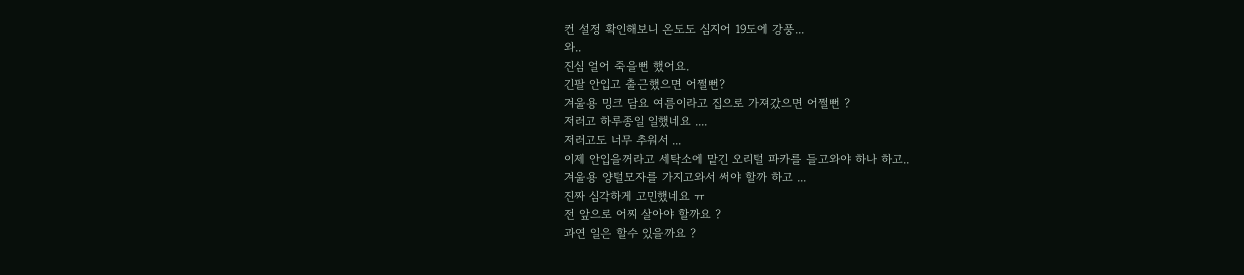컨 설정 확인해보니 온도도 심지어 19도에 강풍...
와..
진심 얼어 죽을뻔 했어요.
긴팔 안입고 출근했으면 어쩔뻔?
겨울용 밍크 담요 여름이라고 집으로 가져갔으면 어쩔뻔 ?
저러고 하루종일 일했네요 ....
저러고도 너무 추워서 ...
이제 안입을꺼라고 세탁소에 맡긴 오리털 파카를 들고와야 하나 하고..
겨울용 양털모자를 가지고와서 써야 할까 하고 ...
진짜 심각하게 고민했네요 ㅠ
전 앞으로 어찌 살아야 할까요 ?
과연 일은 할수 있을까요 ?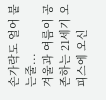손가락도 얼어 붙는줄...
겨울과 여름이 공존하는 21세기 오피스에 오신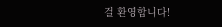걸 환영합니다!